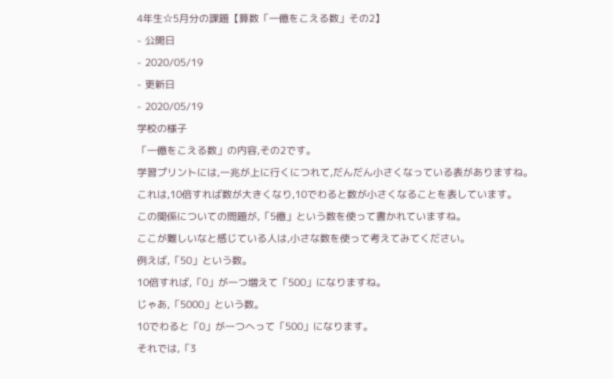4年生☆5月分の課題【算数「一億をこえる数」その2】
- 公開日
- 2020/05/19
- 更新日
- 2020/05/19
学校の様子
「一億をこえる数」の内容,その2です。
学習プリントには,一兆が上に行くにつれて,だんだん小さくなっている表がありますね。これは,10倍すれば数が大きくなり,10でわると数が小さくなることを表しています。
この関係についての問題が,「5億」という数を使って書かれていますね。
ここが難しいなと感じている人は,小さな数を使って考えてみてください。
例えば,「50」という数。
10倍すれば,「0」が一つ増えて「500」になりますね。
じゃあ,「5000」という数。
10でわると「0」が一つへって「500」になります。
それでは,「3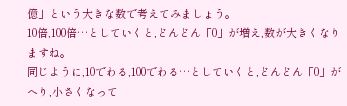億」という大きな数で考えてみましょう。
10倍,100倍…としていくと,どんどん「0」が増え,数が大きくなりますね。
同じように,10でわる,100でわる…としていくと,どんどん「0」がへり,小さくなって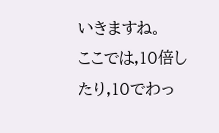いきますね。
ここでは,10倍したり,10でわっ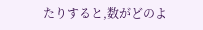たりすると,数がどのよ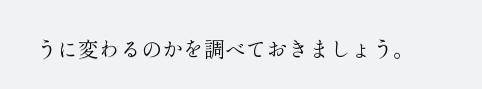うに変わるのかを調べておきましょう。